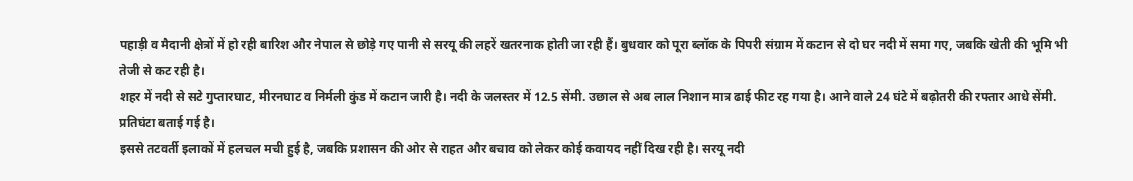पहाड़ी व मैदानी क्षेत्रों में हो रही बारिश और नेपाल से छोड़े गए पानी से सरयू की लहरें खतरनाक होती जा रही हैं। बुधवार को पूरा ब्लॉक के पिपरी संग्राम में कटान से दो घर नदी में समा गए, जबकि खेती की भूमि भी तेजी से कट रही है।
शहर में नदी से सटे गुप्तारघाट, मीरनघाट व निर्मली कुंड में कटान जारी है। नदी के जलस्तर में 12.5 सेंमी. उछाल से अब लाल निशान मात्र ढाई फीट रह गया है। आने वाले 24 घंटे में बढ़ोतरी की रफ्तार आधे सेंमी. प्रतिघंटा बताई गई है।
इससे तटवर्ती इलाकों में हलचल मची हुई है, जबकि प्रशासन की ओर से राहत और बचाव को लेकर कोई कवायद नहीं दिख रही है। सरयू नदी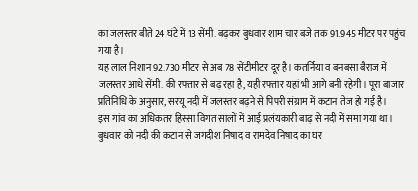का जलस्तर बीते 24 घंटे में 13 सेंमी. बढ़कर बुधवार शाम चार बजे तक 91.945 मीटर पर पहुंच गया है।
यह लाल निशान 92.730 मीटर से अब 78 सेंटीमीटर दूर है। कतर्निया व बनबसा बैराज में जलस्तर आधे सेंमी. की रफ्तार से बढ़ रहा है, यही रफ्तार यहां भी आगे बनी रहेगी। पूरा बाजार प्रतिनिधि के अनुसार, सरयू नदी में जलस्तर बढ़ने से पिपरी संग्राम में कटान तेज हो गई है।
इस गांव का अधिकतर हिस्सा विगत सालों में आई प्रलंयकारी बाढ़ से नदी में समा गया था। बुधवार को नदी की कटान से जगदीश निषाद व रामदेव निषाद का घर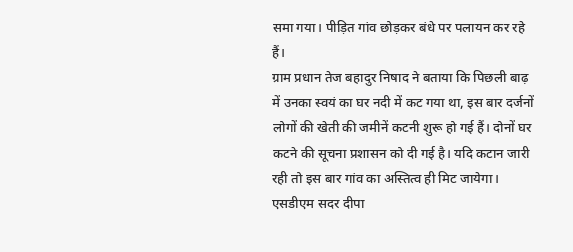समा गया। पीड़ित गांव छोड़कर बंधे पर पलायन कर रहे हैं।
ग्राम प्रधान तेज बहादुर निषाद ने बताया कि पिछली बाढ़ में उनका स्वयं का घर नदी में कट गया था, इस बार दर्जनों लोगों की खेती की जमीनें कटनी शुरू हो गई हैं। दोनों घर कटने की सूचना प्रशासन को दी गई है। यदि कटान जारी रही तो इस बार गांव का अस्तित्व ही मिट जायेगा।
एसडीएम सदर दीपा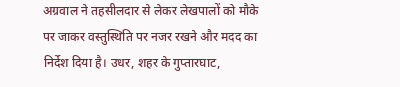अग्रवाल ने तहसीलदार से लेकर लेखपालों को मौके पर जाकर वस्तुस्थिति पर नजर रखने और मदद का निर्देश दिया है। उधर, शहर के गुप्तारघाट,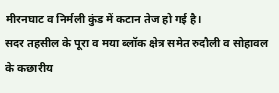मीरनघाट व निर्मली कुंड में कटान तेज हो गई है।
सदर तहसील के पूरा व मया ब्लॉक क्षेत्र समेत रुदौली व सोहावल के कछारीय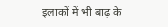इलाकों में भी बाढ़ के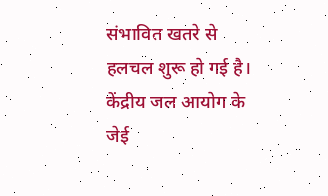संभावित खतरे से हलचल शुरू हो गई है। केंद्रीय जल आयोग के जेई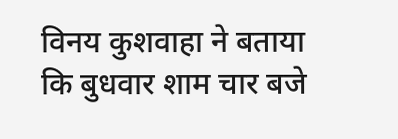विनय कुशवाहा ने बताया कि बुधवार शाम चार बजे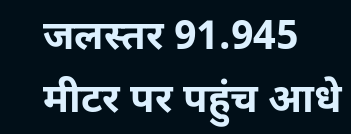जलस्तर 91.945 मीटर पर पहुंच आधे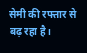सेमी की रफ्तार से बढ़ रहा है।